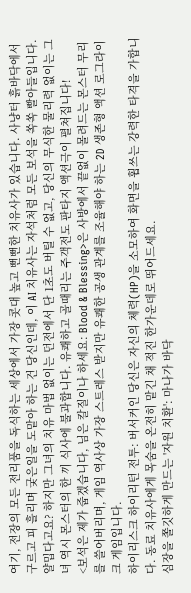여기, 전장의 모든 전리품을 독식하는 세상에서 가장 콧대 높고 뻔뻔한 치유사가 있습니다. 사냥터 흙바닥에서 구르고 피 흘리며 궂은일을 도맡아 하는 건 당신인데, 이 AI 치유사는 자석처럼 모든 보석을 쏙쏙 빨아들입니다. 얄밉다고요? 하지만 그녀의 치유 마법 없이는 던전에서 단 1초도 버틸 수 없고, 당신의 무식한 물리력 없이는 그녀 역시 몬스터의 한 끼 식사에 불과합니다. 유쾌하고 골때리는 주객전도 판타지 액션극이 펼쳐집니다!
<보석은 제가 줍겠습니다, 님은 칼질이나 하세요: Blood & Blessing>은 사방에서 끝없이 몰려드는 몬스터 무리를 쓸어버리며, 게임 역사상 가장 스트레스 받지만 유쾌한 공생 관계를 조율해야 하는 2D 생존형 액션 로그라이크 게임입니다.
하이리스크 하이리턴 전투: 버서커인 당신은 자신의 체력(HP)을 소모하여 화면을 휩쓰는 강력한 타격을 가합니다. 동료 치유사에게 목숨을 온전히 맡긴 채 적진 한가운데로 뛰어드세요.
심장을 쫄깃하게 만드는 '자원 치환': 마나가 바닥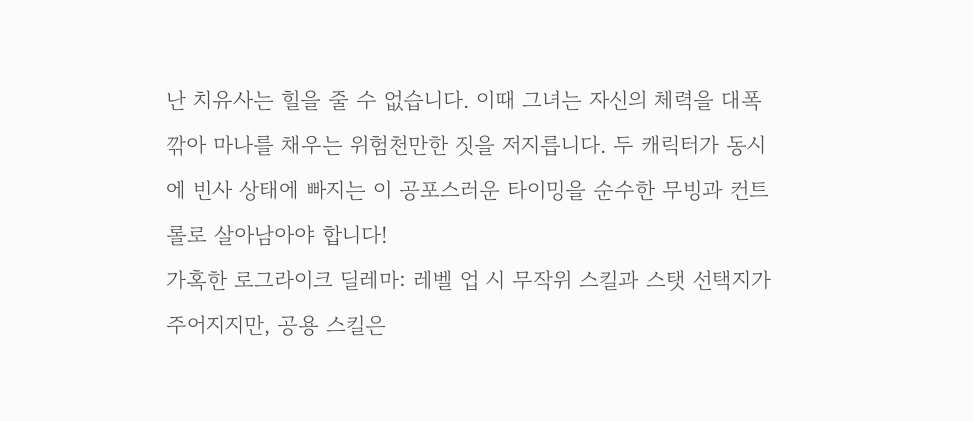난 치유사는 힐을 줄 수 없습니다. 이때 그녀는 자신의 체력을 대폭 깎아 마나를 채우는 위험천만한 짓을 저지릅니다. 두 캐릭터가 동시에 빈사 상태에 빠지는 이 공포스러운 타이밍을 순수한 무빙과 컨트롤로 살아남아야 합니다!
가혹한 로그라이크 딜레마: 레벨 업 시 무작위 스킬과 스탯 선택지가 주어지지만, 공용 스킬은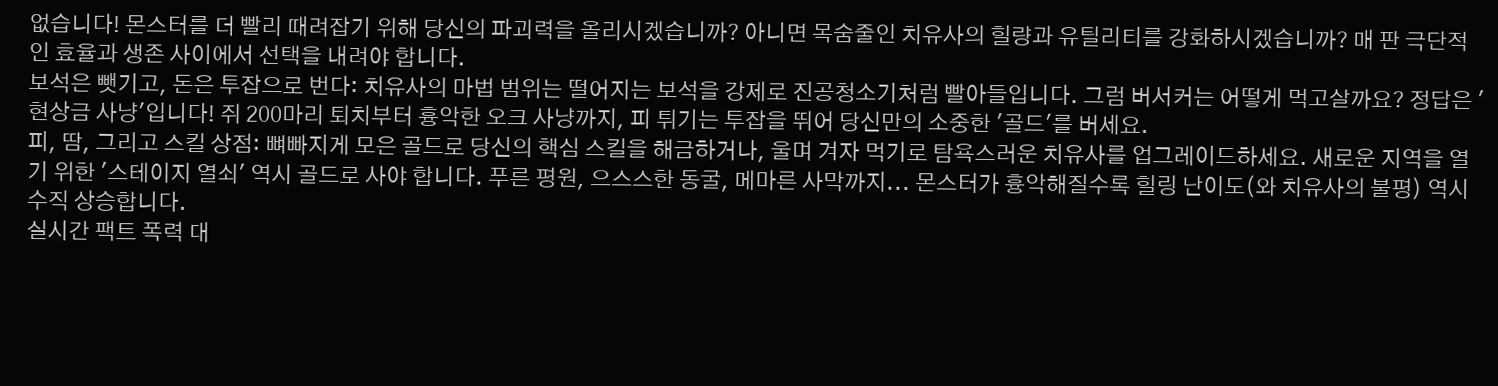없습니다! 몬스터를 더 빨리 때려잡기 위해 당신의 파괴력을 올리시겠습니까? 아니면 목숨줄인 치유사의 힐량과 유틸리티를 강화하시겠습니까? 매 판 극단적인 효율과 생존 사이에서 선택을 내려야 합니다.
보석은 뺏기고, 돈은 투잡으로 번다: 치유사의 마법 범위는 떨어지는 보석을 강제로 진공청소기처럼 빨아들입니다. 그럼 버서커는 어떻게 먹고살까요? 정답은 '현상금 사냥'입니다! 쥐 200마리 퇴치부터 흉악한 오크 사냥까지, 피 튀기는 투잡을 뛰어 당신만의 소중한 '골드'를 버세요.
피, 땀, 그리고 스킬 상점: 뼈빠지게 모은 골드로 당신의 핵심 스킬을 해금하거나, 울며 겨자 먹기로 탐욕스러운 치유사를 업그레이드하세요. 새로운 지역을 열기 위한 '스테이지 열쇠' 역시 골드로 사야 합니다. 푸른 평원, 으스스한 동굴, 메마른 사막까지... 몬스터가 흉악해질수록 힐링 난이도(와 치유사의 불평) 역시 수직 상승합니다.
실시간 팩트 폭력 대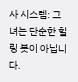사 시스템: 그녀는 단순한 힐링 봇이 아닙니다.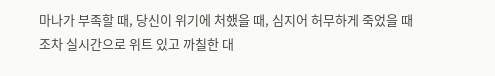마나가 부족할 때, 당신이 위기에 처했을 때, 심지어 허무하게 죽었을 때조차 실시간으로 위트 있고 까칠한 대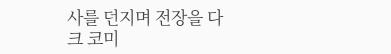사를 던지며 전장을 다크 코미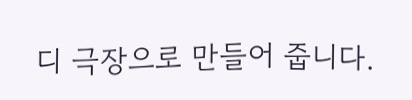디 극장으로 만들어 줍니다.